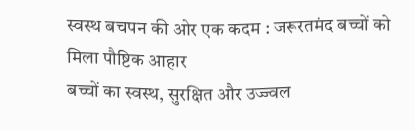स्वस्थ बचपन की ओर एक कदम : जरूरतमंद बच्चों को मिला पौष्टिक आहार
बच्चों का स्वस्थ, सुरक्षित और उज्ज्वल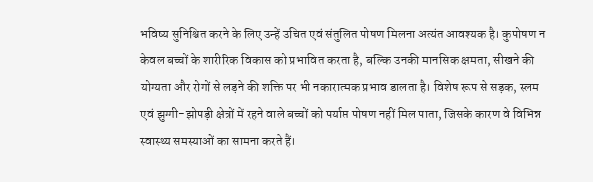भविष्य सुनिश्चित करने के लिए उन्हें उचित एवं संतुलित पोषण मिलना अत्यंत आवश्यक है। कुपोषण न केवल बच्चों के शारीरिक विकास को प्रभावित करता है, बल्कि उनकी मानसिक क्षमता, सीखने की योग्यता और रोगों से लड़ने की शक्ति पर भी नकारात्मक प्रभाव डालता है। विशेष रूप से सड़क, स्लम एवं झुग्गी-झोपड़ी क्षेत्रों में रहने वाले बच्चों को पर्याप्त पोषण नहीं मिल पाता, जिसके कारण वे विभिन्न स्वास्थ्य समस्याओं का सामना करते हैं।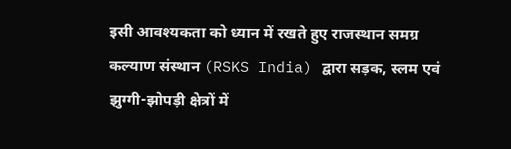इसी आवश्यकता को ध्यान में रखते हुए राजस्थान समग्र कल्याण संस्थान (RSKS India) द्वारा सड़क, स्लम एवं झुग्गी-झोपड़ी क्षेत्रों में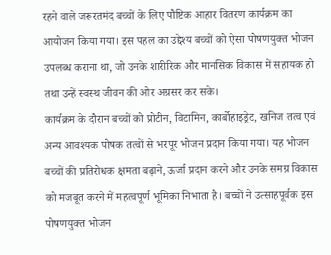रहने वाले जरूरतमंद बच्चों के लिए पौष्टिक आहार वितरण कार्यक्रम का आयोजन किया गया। इस पहल का उद्देश्य बच्चों को ऐसा पोषणयुक्त भोजन उपलब्ध कराना था, जो उनके शारीरिक और मानसिक विकास में सहायक हो तथा उन्हें स्वस्थ जीवन की ओर अग्रसर कर सके।
कार्यक्रम के दौरान बच्चों को प्रोटीन, विटामिन, कार्बोहाइड्रेट, खनिज तत्व एवं अन्य आवश्यक पोषक तत्वों से भरपूर भोजन प्रदान किया गया। यह भोजन बच्चों की प्रतिरोधक क्षमता बढ़ाने, ऊर्जा प्रदान करने और उनके समग्र विकास को मजबूत करने में महत्वपूर्ण भूमिका निभाता है। बच्चों ने उत्साहपूर्वक इस पोषणयुक्त भोजन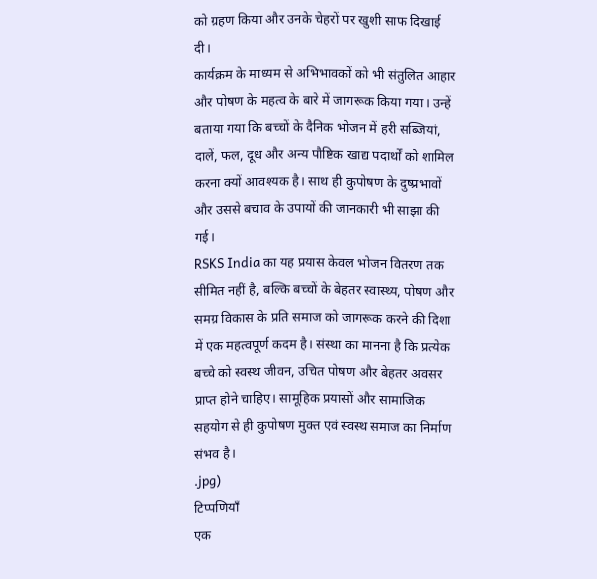को ग्रहण किया और उनके चेहरों पर खुशी साफ दिखाई दी।
कार्यक्रम के माध्यम से अभिभावकों को भी संतुलित आहार और पोषण के महत्व के बारे में जागरूक किया गया। उन्हें बताया गया कि बच्चों के दैनिक भोजन में हरी सब्जियां, दालें, फल, दूध और अन्य पौष्टिक खाद्य पदार्थों को शामिल करना क्यों आवश्यक है। साथ ही कुपोषण के दुष्प्रभावों और उससे बचाव के उपायों की जानकारी भी साझा की गई।
RSKS India का यह प्रयास केवल भोजन वितरण तक सीमित नहीं है, बल्कि बच्चों के बेहतर स्वास्थ्य, पोषण और समग्र विकास के प्रति समाज को जागरूक करने की दिशा में एक महत्वपूर्ण कदम है। संस्था का मानना है कि प्रत्येक बच्चे को स्वस्थ जीवन, उचित पोषण और बेहतर अवसर प्राप्त होने चाहिए। सामूहिक प्रयासों और सामाजिक सहयोग से ही कुपोषण मुक्त एवं स्वस्थ समाज का निर्माण संभव है।
.jpg)
टिप्पणियाँ
एक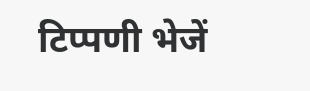टिप्पणी भेजें